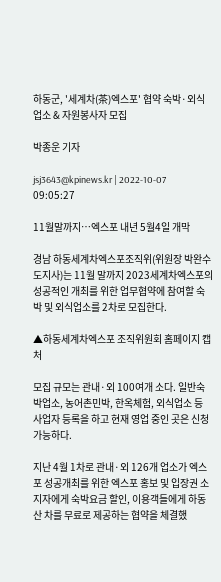하동군, '세계차(茶)엑스포' 협약 숙박·외식업소 & 자원봉사자 모집

박종운 기자

jsj3643@kpinews.kr | 2022-10-07 09:05:27

11월말까지…엑스포 내년 5월4일 개막

경남 하동세계차엑스포조직위(위원장 박완수 도지사)는 11월 말까지 2023세계차엑스포의 성공적인 개최를 위한 업무협약에 참여할 숙박 및 외식업소를 2차로 모집한다.

▲하동세계차엑스포 조직위원회 홈페이지 캡처

모집 규모는 관내·외 100여개 소다. 일반숙박업소, 농어촌민박, 한옥체험, 외식업소 등 사업자 등록을 하고 현재 영업 중인 곳은 신청 가능하다.

지난 4월 1차로 관내·외 126개 업소가 엑스포 성공개최를 위한 엑스포 홍보 및 입장권 소지자에게 숙박요금 할인, 이용객들에게 하동산 차를 무료로 제공하는 협약을 체결했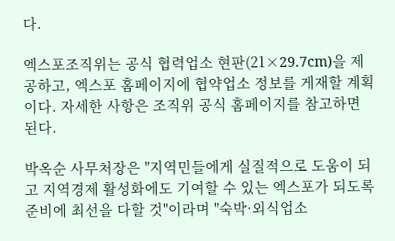다.

엑스포조직위는 공식 협력업소 현판(21×29.7cm)을 제공하고, 엑스포 홈페이지에 협약업소 정보를 게재할 계획이다. 자세한 사항은 조직위 공식 홈페이지를 참고하면 된다.

박옥순 사무처장은 "지역민들에게 실질적으로 도움이 되고 지역경제 활성화에도 기여할 수 있는 엑스포가 되도록 준비에 최선을 다할 것"이라며 "숙박·외식업소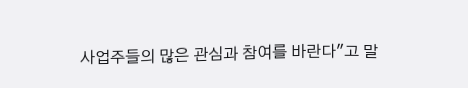사업주들의 많은 관심과 참여를 바란다"고 말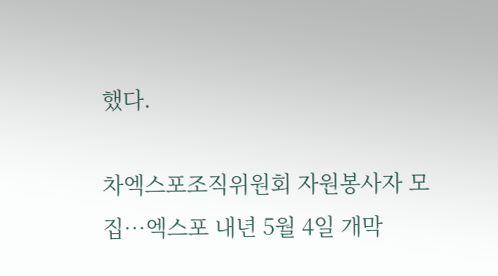했다.

차엑스포조직위원회 자원봉사자 모집…엑스포 내년 5월 4일 개막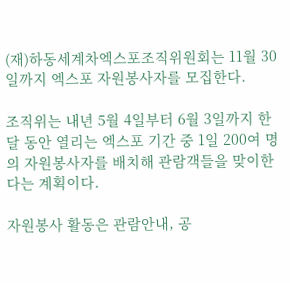(재)하동세계차엑스포조직위원회는 11월 30일까지 엑스포 자원봉사자를 모집한다.

조직위는 내년 5월 4일부터 6월 3일까지 한 달 동안 열리는 엑스포 기간 중 1일 200여 명의 자원봉사자를 배치해 관람객들을 맞이한다는 계획이다.

자원봉사 활동은 관람안내, 공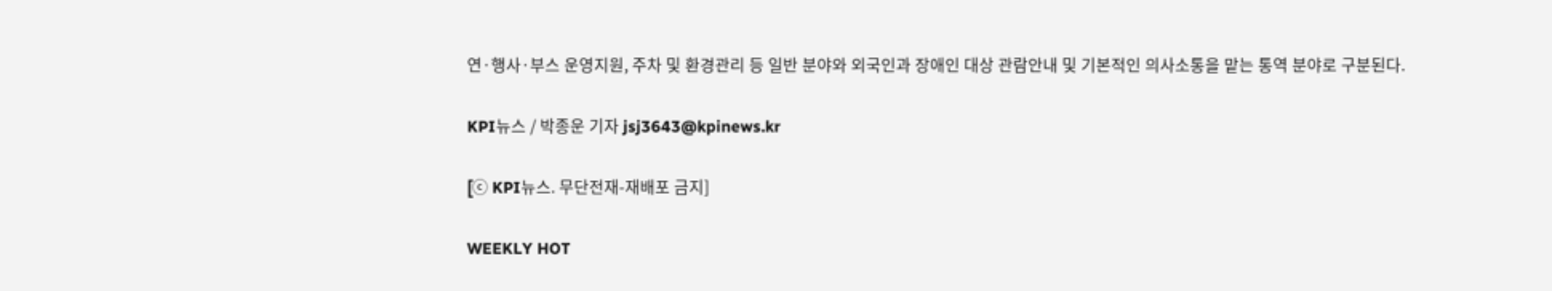연·행사·부스 운영지원, 주차 및 환경관리 등 일반 분야와 외국인과 장애인 대상 관람안내 및 기본적인 의사소통을 맡는 통역 분야로 구분된다.

KPI뉴스 / 박종운 기자 jsj3643@kpinews.kr

[ⓒ KPI뉴스. 무단전재-재배포 금지]

WEEKLY HOT